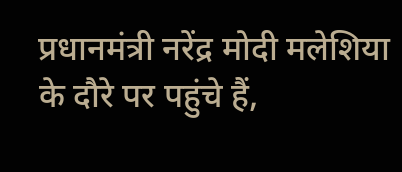प्रधानमंत्री नरेंद्र मोदी मलेशिया के दौरे पर पहुंचे हैं,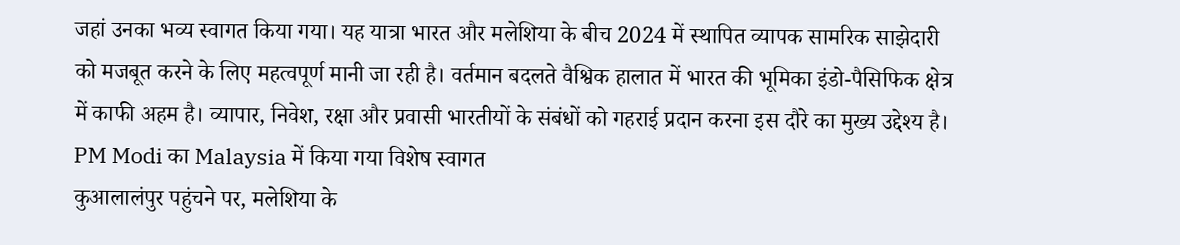जहां उनका भव्य स्वागत किया गया। यह यात्रा भारत और मलेशिया के बीच 2024 में स्थापित व्यापक सामरिक साझेदारी को मजबूत करने के लिए महत्वपूर्ण मानी जा रही है। वर्तमान बदलते वैश्विक हालात में भारत की भूमिका इंडो-पैसिफिक क्षेत्र में काफी अहम है। व्यापार, निवेश, रक्षा और प्रवासी भारतीयों के संबंधों को गहराई प्रदान करना इस दौरे का मुख्य उद्देश्य है।
PM Modi का Malaysia में किया गया विशेष स्वागत
कुआलालंपुर पहुंचने पर, मलेशिया के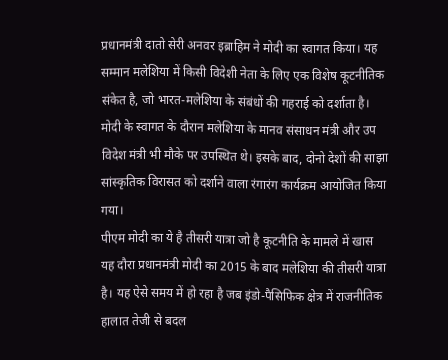प्रधानमंत्री दातो सेरी अनवर इब्राहिम ने मोदी का स्वागत किया। यह सम्मान मलेशिया में किसी विदेशी नेता के लिए एक विशेष कूटनीतिक संकेत है, जो भारत-मलेशिया के संबंधों की गहराई को दर्शाता है। मोदी के स्वागत के दौरान मलेशिया के मानव संसाधन मंत्री और उप विदेश मंत्री भी मौके पर उपस्थित थे। इसके बाद, दोनो देशों की साझा सांस्कृतिक विरासत को दर्शाने वाला रंगारंग कार्यक्रम आयोजित किया गया।
पीएम मोदी का ये है तीसरी यात्रा जो है कूटनीति के मामले में खास
यह दौरा प्रधानमंत्री मोदी का 2015 के बाद मलेशिया की तीसरी यात्रा है। यह ऐसे समय में हो रहा है जब इंडो-पैसिफिक क्षेत्र में राजनीतिक हालात तेजी से बदल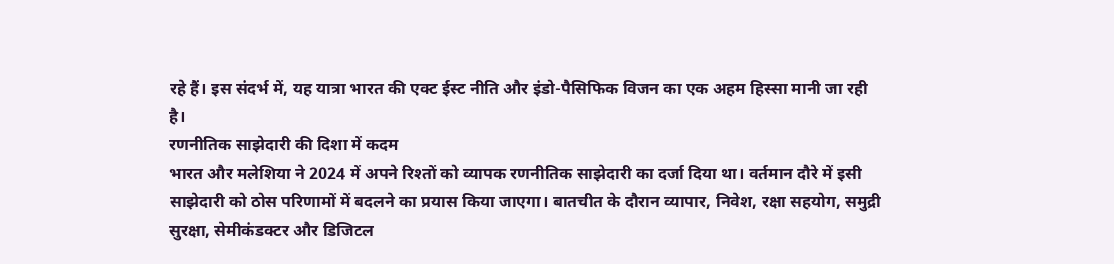रहे हैं। इस संदर्भ में, यह यात्रा भारत की एक्ट ईस्ट नीति और इंडो-पैसिफिक विजन का एक अहम हिस्सा मानी जा रही है।
रणनीतिक साझेदारी की दिशा में कदम
भारत और मलेशिया ने 2024 में अपने रिश्तों को व्यापक रणनीतिक साझेदारी का दर्जा दिया था। वर्तमान दौरे में इसी साझेदारी को ठोस परिणामों में बदलने का प्रयास किया जाएगा। बातचीत के दौरान व्यापार, निवेश, रक्षा सहयोग, समुद्री सुरक्षा, सेमीकंडक्टर और डिजिटल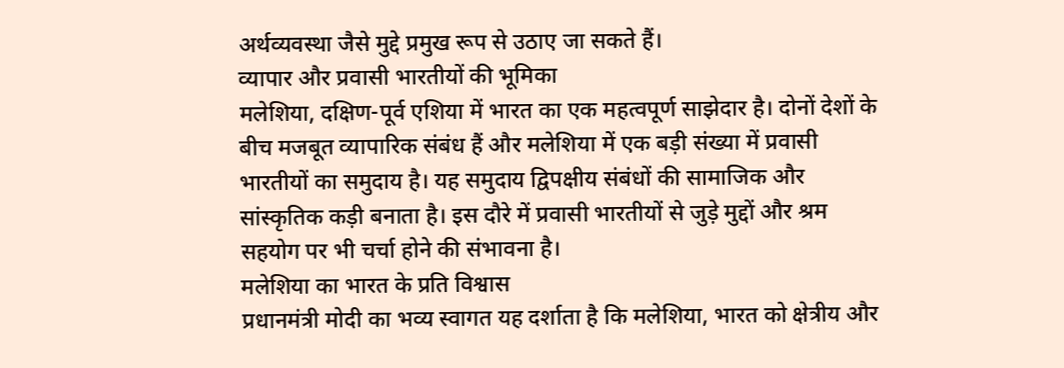अर्थव्यवस्था जैसे मुद्दे प्रमुख रूप से उठाए जा सकते हैं।
व्यापार और प्रवासी भारतीयों की भूमिका
मलेशिया, दक्षिण-पूर्व एशिया में भारत का एक महत्वपूर्ण साझेदार है। दोनों देशों के बीच मजबूत व्यापारिक संबंध हैं और मलेशिया में एक बड़ी संख्या में प्रवासी भारतीयों का समुदाय है। यह समुदाय द्विपक्षीय संबंधों की सामाजिक और सांस्कृतिक कड़ी बनाता है। इस दौरे में प्रवासी भारतीयों से जुड़े मुद्दों और श्रम सहयोग पर भी चर्चा होने की संभावना है।
मलेशिया का भारत के प्रति विश्वास
प्रधानमंत्री मोदी का भव्य स्वागत यह दर्शाता है कि मलेशिया, भारत को क्षेत्रीय और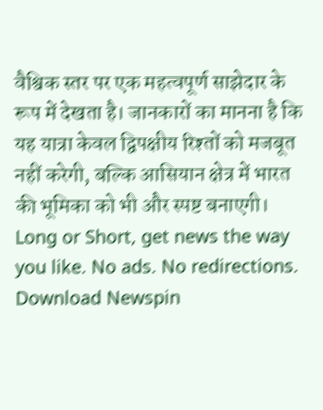वैश्विक स्तर पर एक महत्वपूर्ण साझेदार के रूप में देखता है। जानकारों का मानना है कि यह यात्रा केवल द्विपक्षीय रिश्तों को मजबूत नहीं करेगी, बल्कि आसियान क्षेत्र में भारत की भूमिका को भी और स्पष्ट बनाएगी।
Long or Short, get news the way you like. No ads. No redirections. Download Newspin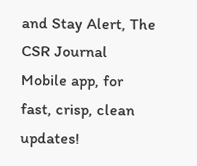and Stay Alert, The CSR Journal Mobile app, for fast, crisp, clean updates!